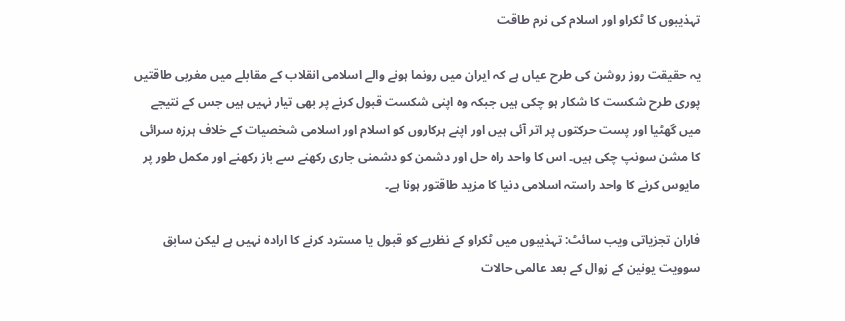تہذیبوں کا ٹکراو اور اسلام کی نرم طاقت

یہ حقیقت روز روشن کی طرح عیاں ہے کہ ایران میں رونما ہونے والے اسلامی انقلاب کے مقابلے میں مغربی طاقتیں پوری طرح شکست کا شکار ہو چکی ہیں جبکہ وہ اپنی شکست قبول کرنے پر بھی تیار نہیں ہیں جس کے نتیجے میں گھٹیا اور پست حرکتوں پر اتر آئی ہیں اور اپنے ہرکاروں کو اسلام اور اسلامی شخصیات کے خلاف ہرزہ سرائی کا مشن سونپ چکی ہیں۔ اس کا واحد راہ حل اور دشمن کو دشمنی جاری رکھنے سے باز رکھنے اور مکمل طور پر مایوس کرنے کا واحد راستہ اسلامی دنیا کا مزید طاقتور ہونا ہے۔

فاران تجزیاتی ویب سائٹ: تہذیبوں میں ٹکراو کے نظریے کو قبول یا مسترد کرنے کا ارادہ نہیں ہے لیکن سابق سوویت یونین کے زوال کے بعد عالمی حالات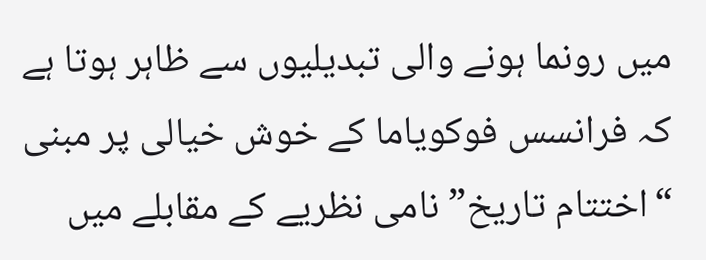میں رونما ہونے والی تبدیلیوں سے ظاہر ہوتا ہے کہ فرانسس فوکویاما کے خوش خیالی پر مبنی “اختتام تاریخ” نامی نظریے کے مقابلے میں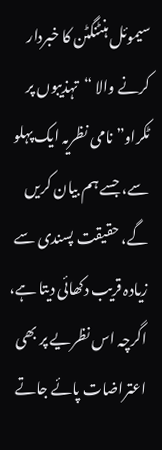سیموئل ہنٹنگٹن کا خبردار کرنے والا “تہذیبوں پر ٹکراو” نامی نظریہ ایک پہلو سے، جسے ہم بیان کریں گے، حقیقت پسندی سے زیادہ قریب دکھائی دیتا ہے، اگرچہ اس نظریے پر بھی اعتراضات پائے جاتے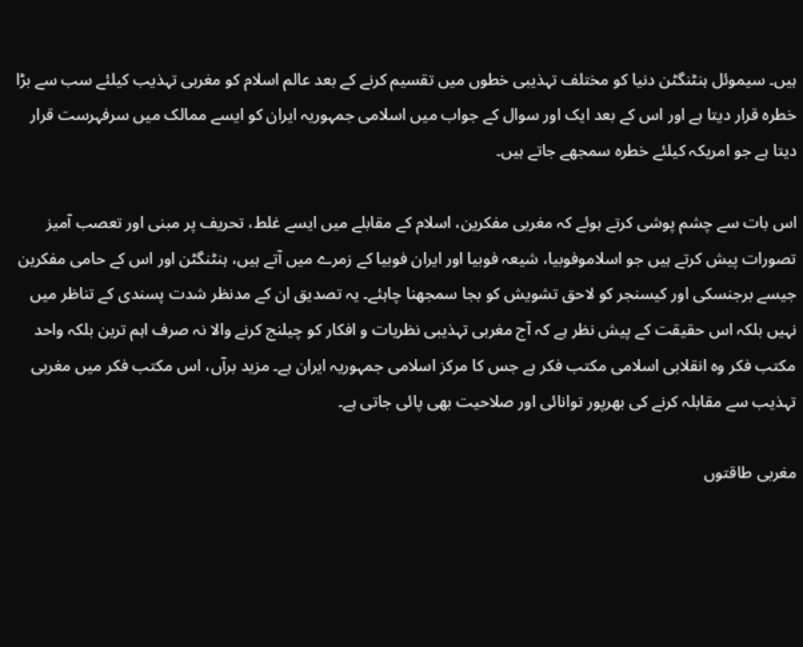ہیں۔ سیموئل ہنٹنگٹن دنیا کو مختلف تہذیبی خطوں میں تقسیم کرنے کے بعد عالم اسلام کو مغربی تہذیب کیلئے سب سے بڑا خطرہ قرار دیتا ہے اور اس کے بعد ایک اور سوال کے جواب میں اسلامی جمہوریہ ایران کو ایسے ممالک میں سرفہرست قرار دیتا ہے جو امریکہ کیلئے خطرہ سمجھے جاتے ہیں۔

اس بات سے چشم پوشی کرتے ہوئے کہ مغربی مفکرین، اسلام کے مقابلے میں ایسے غلط، تحریف پر مبنی اور تعصب آمیز تصورات پیش کرتے ہیں جو اسلاموفوبیا، شیعہ فوبیا اور ایران فوبیا کے زمرے میں آتے ہیں، ہنٹنگٹن اور اس کے حامی مفکرین جیسے برجنسکی اور کیسنجر کو لاحق تشویش کو بجا سمجھنا چاہئے۔ یہ تصدیق ان کے مدنظر شدت پسندی کے تناظر میں نہیں بلکہ اس حقیقت کے پیش نظر ہے کہ آج مغربی تہذیبی نظریات و افکار کو چیلنج کرنے والا نہ صرف اہم ترین بلکہ واحد مکتب فکر وہ انقلابی اسلامی مکتب فکر ہے جس کا مرکز اسلامی جمہوریہ ایران ہے۔ مزید برآں، اس مکتب فکر میں مغربی تہذیب سے مقابلہ کرنے کی بھرپور توانائی اور صلاحیت بھی پائی جاتی ہے۔

مغربی طاقتوں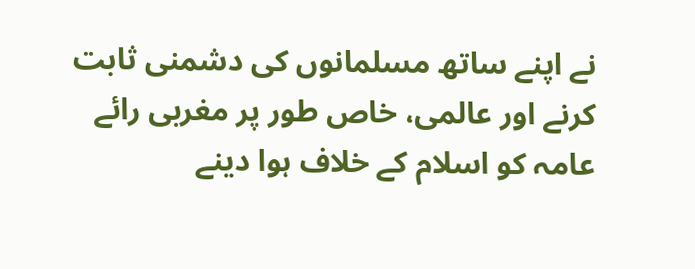نے اپنے ساتھ مسلمانوں کی دشمنی ثابت کرنے اور عالمی، خاص طور پر مغربی رائے عامہ کو اسلام کے خلاف ہوا دینے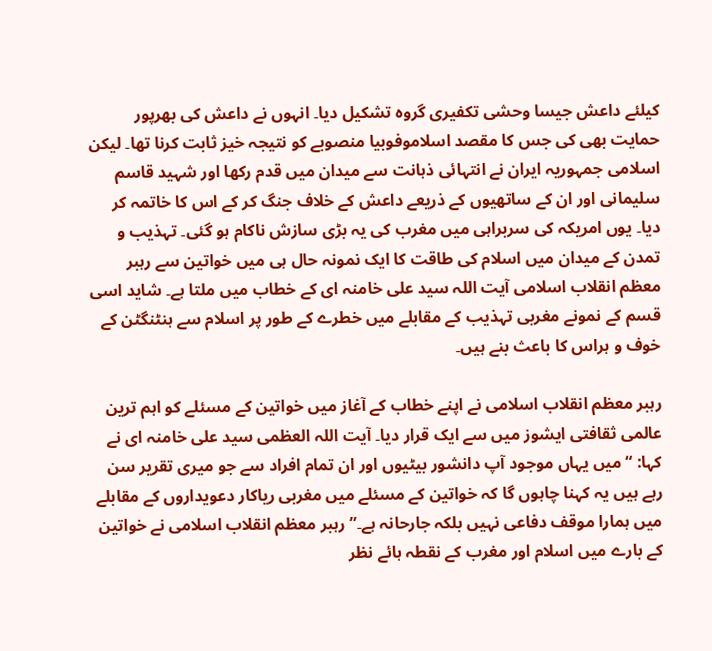کیلئے داعش جیسا وحشی تکفیری گروہ تشکیل دیا۔ انہوں نے داعش کی بھرپور حمایت بھی کی جس کا مقصد اسلاموفوبیا منصوبے کو نتیجہ خیز ثابت کرنا تھا۔ لیکن اسلامی جمہوریہ ایران نے انتہائی ذہانت سے میدان میں قدم رکھا اور شہید قاسم سلیمانی اور ان کے ساتھیوں کے ذریعے داعش کے خلاف جنگ کر کے اس کا خاتمہ کر دیا۔ یوں امریکہ کی سربراہی میں مغرب کی یہ بڑی سازش ناکام ہو گئی۔ تہذیب و تمدن کے میدان میں اسلام کی طاقت کا ایک نمونہ حال ہی میں خواتین سے رہبر معظم انقلاب اسلامی آیت اللہ سید علی خامنہ ای کے خطاب میں ملتا ہے۔ شاید اسی قسم کے نمونے مغربی تہذیب کے مقابلے میں خطرے کے طور پر اسلام سے ہنٹنگٹن کے خوف و ہراس کا باعث بنے ہیں۔

رہبر معظم انقلاب اسلامی نے اپنے خطاب کے آغاز میں خواتین کے مسئلے کو اہم ترین عالمی ثقافتی ایشوز میں سے ایک قرار دیا۔ آیت اللہ العظمی سید علی خامنہ ای نے کہا: “میں یہاں موجود آپ دانشور بیٹیوں اور ان تمام افراد سے جو میری تقریر سن رہے ہیں یہ کہنا چاہوں گا کہ خواتین کے مسئلے میں مغربی ریاکار دعویداروں کے مقابلے میں ہمارا موقف دفاعی نہیں بلکہ جارحانہ ہے۔” رہبر معظم انقلاب اسلامی نے خواتین کے بارے میں اسلام اور مغرب کے نقطہ ہائے نظر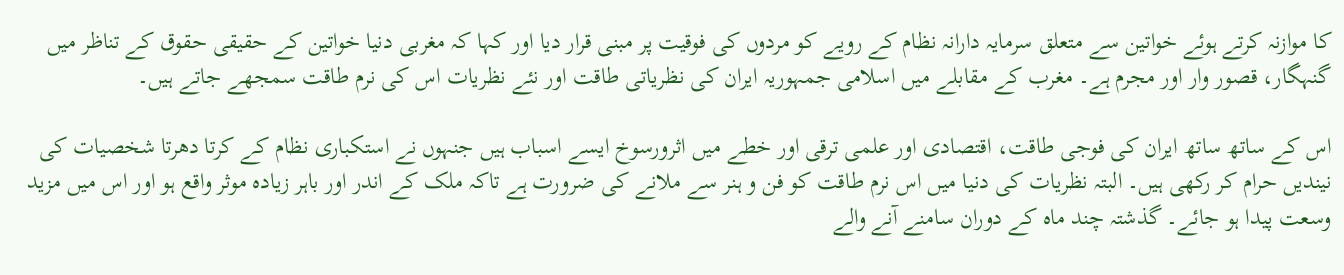کا موازنہ کرتے ہوئے خواتین سے متعلق سرمایہ دارانہ نظام کے رویے کو مردوں کی فوقیت پر مبنی قرار دیا اور کہا کہ مغربی دنیا خواتین کے حقیقی حقوق کے تناظر میں گنہگار، قصور وار اور مجرم ہے۔ مغرب کے مقابلے میں اسلامی جمہوریہ ایران کی نظریاتی طاقت اور نئے نظریات اس کی نرم طاقت سمجھے جاتے ہیں۔

اس کے ساتھ ساتھ ایران کی فوجی طاقت، اقتصادی اور علمی ترقی اور خطے میں اثرورسوخ ایسے اسباب ہیں جنہوں نے استکباری نظام کے کرتا دھرتا شخصیات کی نیندیں حرام کر رکھی ہیں۔ البتہ نظریات کی دنیا میں اس نرم طاقت کو فن و ہنر سے ملانے کی ضرورت ہے تاکہ ملک کے اندر اور باہر زیادہ موثر واقع ہو اور اس میں مزید وسعت پیدا ہو جائے۔ گذشتہ چند ماہ کے دوران سامنے آنے والے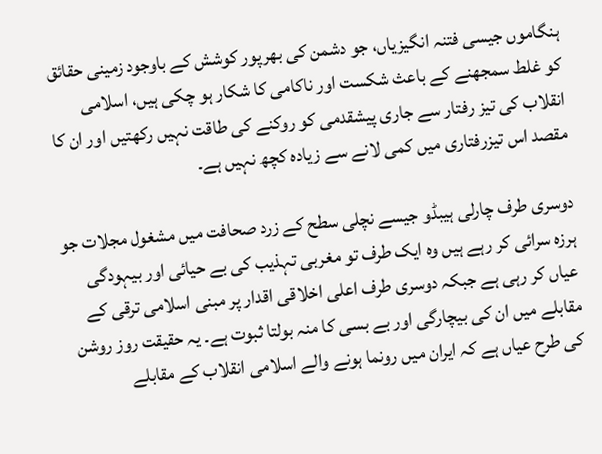ہنگاموں جیسی فتنہ انگیزیاں، جو دشمن کی بھرپور کوشش کے باوجود زمینی حقائق کو غلط سمجھنے کے باعث شکست اور ناکامی کا شکار ہو چکی ہیں، اسلامی انقلاب کی تیز رفتار سے جاری پیشقدمی کو روکنے کی طاقت نہیں رکھتیں اور ان کا مقصد اس تیزرفتاری میں کمی لانے سے زیادہ کچھ نہیں ہے۔

دوسری طرف چارلی ہیبڈو جیسے نچلی سطح کے زرد صحافت میں مشغول مجلات جو ہرزہ سرائی کر رہے ہیں وہ ایک طرف تو مغربی تہذیب کی بے حیائی اور بیہودگی عیاں کر رہی ہے جبکہ دوسری طرف اعلی اخلاقی اقدار پر مبنی اسلامی ترقی کے مقابلے میں ان کی بیچارگی اور بے بسی کا منہ بولتا ثبوت ہے۔ یہ حقیقت روز روشن کی طرح عیاں ہے کہ ایران میں رونما ہونے والے اسلامی انقلاب کے مقابلے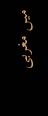میں مغربی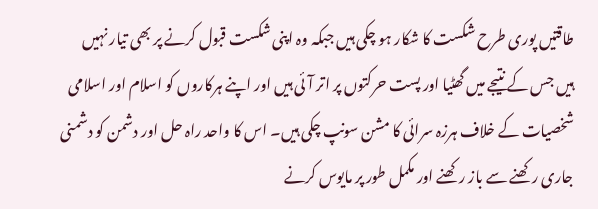طاقتیں پوری طرح شکست کا شکار ہو چکی ہیں جبکہ وہ اپنی شکست قبول کرنے پر بھی تیار نہیں ہیں جس کے نتیجے میں گھٹیا اور پست حرکتوں پر اتر آئی ہیں اور اپنے ہرکاروں کو اسلام اور اسلامی شخصیات کے خلاف ہرزہ سرائی کا مشن سونپ چکی ہیں۔ اس کا واحد راہ حل اور دشمن کو دشمنی جاری رکھنے سے باز رکھنے اور مکمل طور پر مایوس کرنے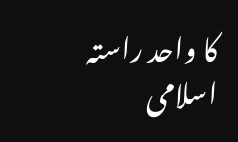کا واحد راستہ اسلامی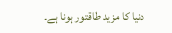دنیا کا مزید طاقتور ہونا ہے۔